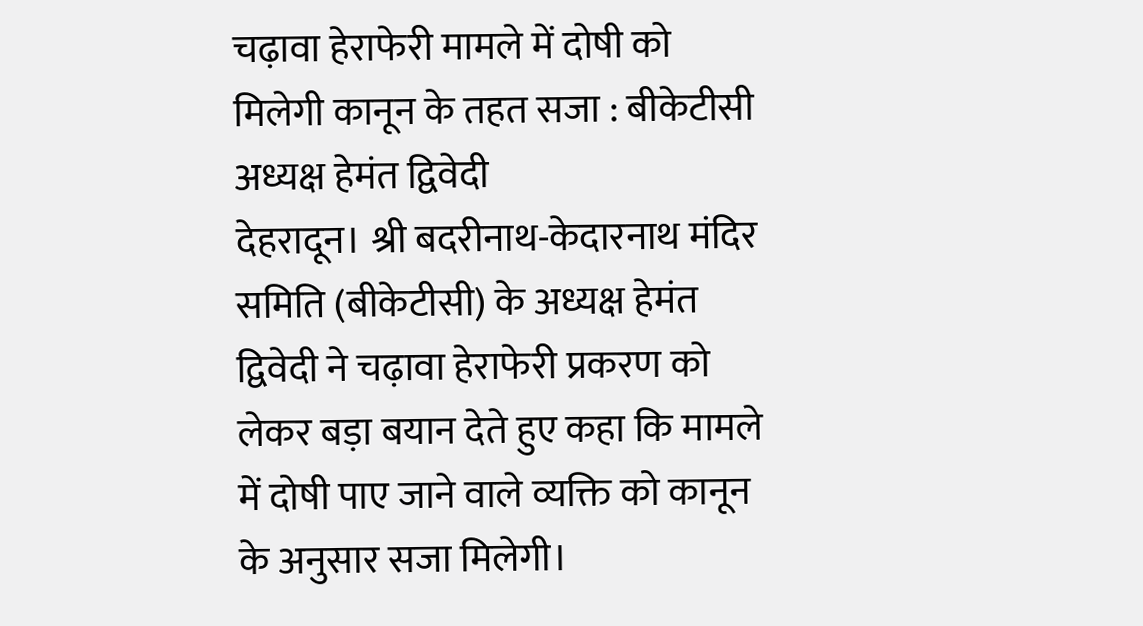चढ़ावा हेराफेरी मामले में दोषी को मिलेगी कानून के तहत सजा : बीकेटीसी अध्यक्ष हेमंत द्विवेदी
देहरादून। श्री बदरीनाथ-केदारनाथ मंदिर समिति (बीकेटीसी) के अध्यक्ष हेमंत द्विवेदी ने चढ़ावा हेराफेरी प्रकरण को लेकर बड़ा बयान देते हुए कहा कि मामले में दोषी पाए जाने वाले व्यक्ति को कानून के अनुसार सजा मिलेगी।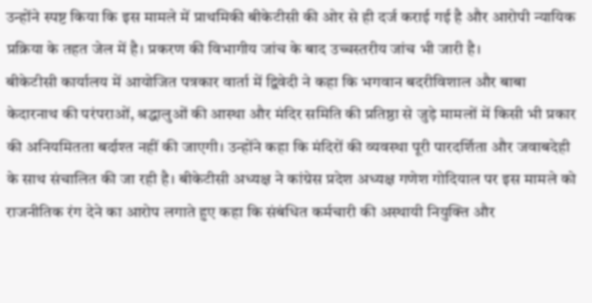उन्होंने स्पष्ट किया कि इस मामले में प्राथमिकी बीकेटीसी की ओर से ही दर्ज कराई गई है और आरोपी न्यायिक प्रक्रिया के तहत जेल में है। प्रकरण की विभागीय जांच के बाद उच्चस्तरीय जांच भी जारी है।
बीकेटीसी कार्यालय में आयोजित पत्रकार वार्ता में द्विवेदी ने कहा कि भगवान बदरीविशाल और बाबा केदारनाथ की परंपराओं, श्रद्धालुओं की आस्था और मंदिर समिति की प्रतिष्ठा से जुड़े मामलों में किसी भी प्रकार की अनियमितता बर्दाश्त नहीं की जाएगी। उन्होंने कहा कि मंदिरों की व्यवस्था पूरी पारदर्शिता और जवाबदेही के साथ संचालित की जा रही है। बीकेटीसी अध्यक्ष ने कांग्रेस प्रदेश अध्यक्ष गणेश गोदियाल पर इस मामले को राजनीतिक रंग देने का आरोप लगाते हुए कहा कि संबंधित कर्मचारी की अस्थायी नियुक्ति और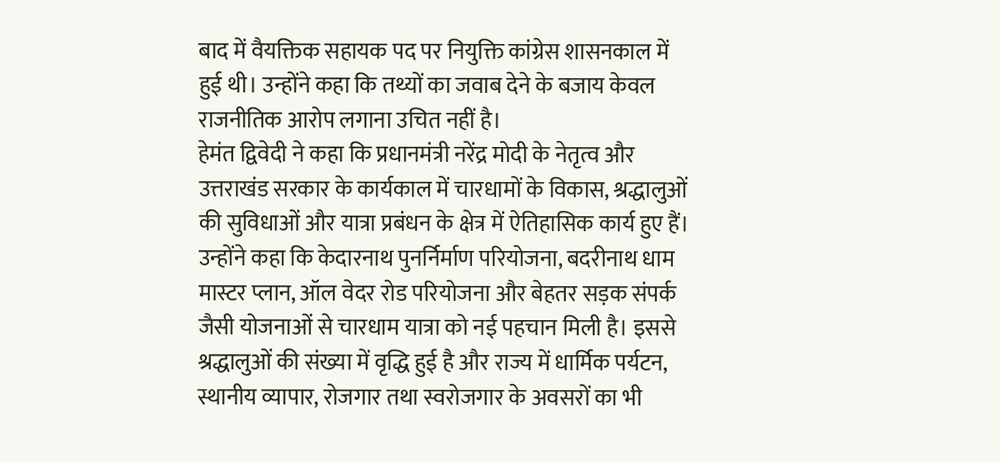बाद में वैयक्तिक सहायक पद पर नियुक्ति कांग्रेस शासनकाल में हुई थी। उन्होंने कहा कि तथ्यों का जवाब देने के बजाय केवल राजनीतिक आरोप लगाना उचित नहीं है।
हेमंत द्विवेदी ने कहा कि प्रधानमंत्री नरेंद्र मोदी के नेतृत्व और उत्तराखंड सरकार के कार्यकाल में चारधामों के विकास, श्रद्धालुओं की सुविधाओं और यात्रा प्रबंधन के क्षेत्र में ऐतिहासिक कार्य हुए हैं। उन्होंने कहा कि केदारनाथ पुनर्निर्माण परियोजना, बदरीनाथ धाम मास्टर प्लान, ऑल वेदर रोड परियोजना और बेहतर सड़क संपर्क जैसी योजनाओं से चारधाम यात्रा को नई पहचान मिली है। इससे श्रद्धालुओं की संख्या में वृद्धि हुई है और राज्य में धार्मिक पर्यटन, स्थानीय व्यापार, रोजगार तथा स्वरोजगार के अवसरों का भी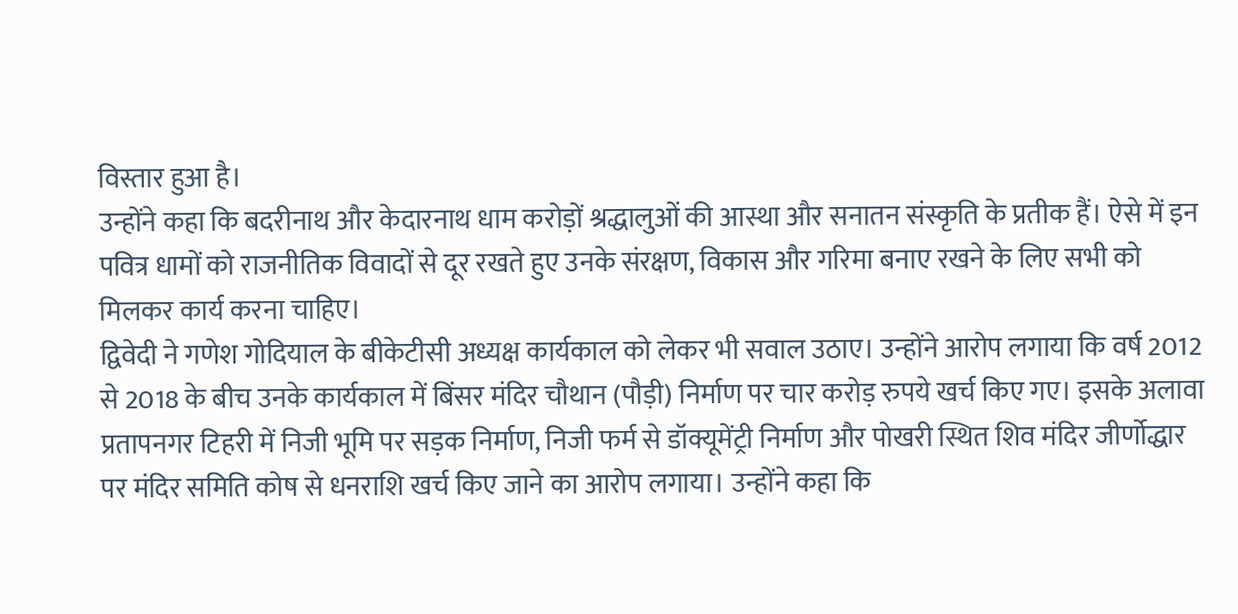विस्तार हुआ है।
उन्होंने कहा कि बदरीनाथ और केदारनाथ धाम करोड़ों श्रद्धालुओं की आस्था और सनातन संस्कृति के प्रतीक हैं। ऐसे में इन पवित्र धामों को राजनीतिक विवादों से दूर रखते हुए उनके संरक्षण, विकास और गरिमा बनाए रखने के लिए सभी को मिलकर कार्य करना चाहिए।
द्विवेदी ने गणेश गोदियाल के बीकेटीसी अध्यक्ष कार्यकाल को लेकर भी सवाल उठाए। उन्होंने आरोप लगाया कि वर्ष 2012 से 2018 के बीच उनके कार्यकाल में बिंसर मंदिर चौथान (पौड़ी) निर्माण पर चार करोड़ रुपये खर्च किए गए। इसके अलावा प्रतापनगर टिहरी में निजी भूमि पर सड़क निर्माण, निजी फर्म से डॉक्यूमेंट्री निर्माण और पोखरी स्थित शिव मंदिर जीर्णोद्धार पर मंदिर समिति कोष से धनराशि खर्च किए जाने का आरोप लगाया। उन्होंने कहा कि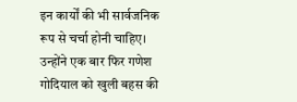इन कार्यों की भी सार्वजनिक रूप से चर्चा होनी चाहिए। उन्होंने एक बार फिर गणेश गोदियाल को खुली बहस की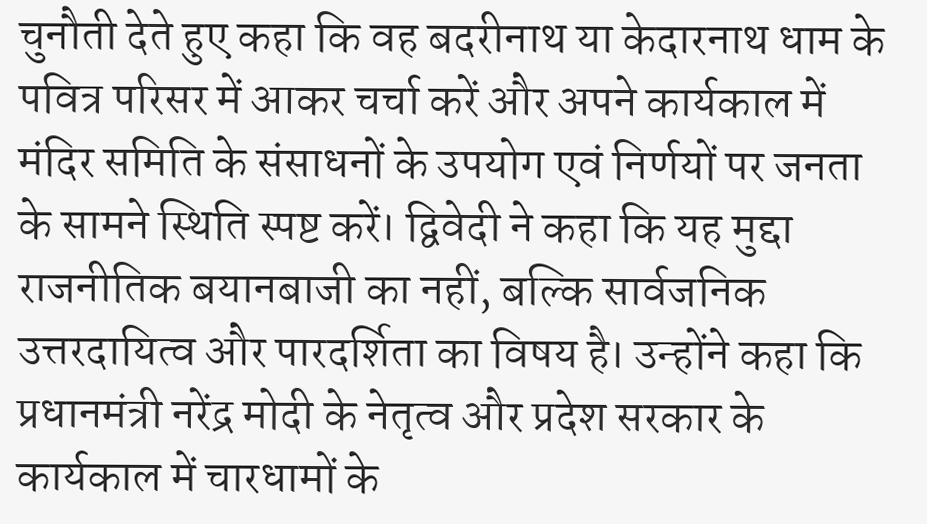चुनौती देते हुए कहा कि वह बदरीनाथ या केदारनाथ धाम के पवित्र परिसर में आकर चर्चा करें और अपने कार्यकाल में मंदिर समिति के संसाधनों के उपयोग एवं निर्णयों पर जनता के सामने स्थिति स्पष्ट करें। द्विवेदी ने कहा कि यह मुद्दा राजनीतिक बयानबाजी का नहीं, बल्कि सार्वजनिक उत्तरदायित्व और पारदर्शिता का विषय है। उन्होंने कहा कि प्रधानमंत्री नरेंद्र मोदी के नेतृत्व और प्रदेश सरकार के कार्यकाल में चारधामों के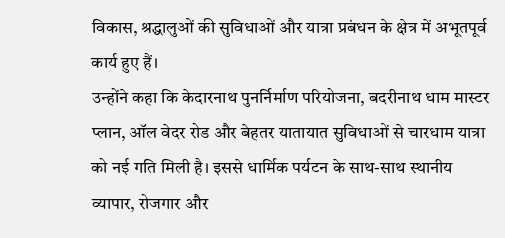विकास, श्रद्धालुओं की सुविधाओं और यात्रा प्रबंधन के क्षेत्र में अभूतपूर्व कार्य हुए हैं।
उन्होंने कहा कि केदारनाथ पुनर्निर्माण परियोजना, बदरीनाथ धाम मास्टर प्लान, ऑल वेदर रोड और बेहतर यातायात सुविधाओं से चारधाम यात्रा को नई गति मिली है। इससे धार्मिक पर्यटन के साथ-साथ स्थानीय व्यापार, रोजगार और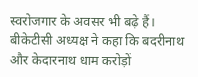स्वरोजगार के अवसर भी बढ़े हैं। बीकेटीसी अध्यक्ष ने कहा कि बदरीनाथ और केदारनाथ धाम करोड़ों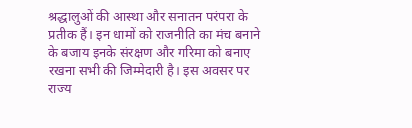श्रद्धालुओं की आस्था और सनातन परंपरा के प्रतीक हैं। इन धामों को राजनीति का मंच बनाने के बजाय इनके संरक्षण और गरिमा को बनाए रखना सभी की जिम्मेदारी है। इस अवसर पर राज्य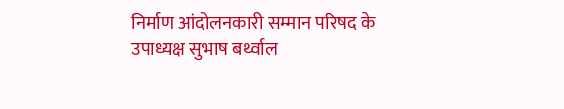निर्माण आंदोलनकारी सम्मान परिषद के उपाध्यक्ष सुभाष बर्थ्वाल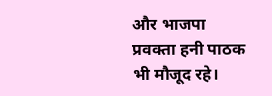और भाजपा प्रवक्ता हनी पाठक भी मौजूद रहे।